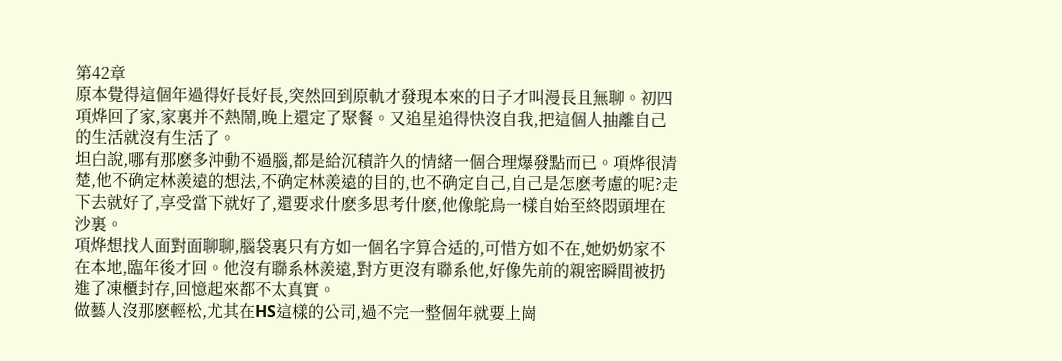第42章
原本覺得這個年過得好長好長,突然回到原軌才發現本來的日子才叫漫長且無聊。初四項烨回了家,家裏并不熱鬧,晚上還定了聚餐。又追星追得快沒自我,把這個人抽離自己的生活就沒有生活了。
坦白說,哪有那麽多沖動不過腦,都是給沉積許久的情緒一個合理爆發點而已。項烨很清楚,他不确定林羨遠的想法,不确定林羨遠的目的,也不确定自己,自己是怎麽考慮的呢?走下去就好了,享受當下就好了,還要求什麽多思考什麽,他像鴕鳥一樣自始至終悶頭埋在沙裏。
項烨想找人面對面聊聊,腦袋裏只有方如一個名字算合适的,可惜方如不在,她奶奶家不在本地,臨年後才回。他沒有聯系林羨遠,對方更沒有聯系他,好像先前的親密瞬間被扔進了凍櫃封存,回憶起來都不太真實。
做藝人沒那麽輕松,尤其在HS這樣的公司,過不完一整個年就要上崗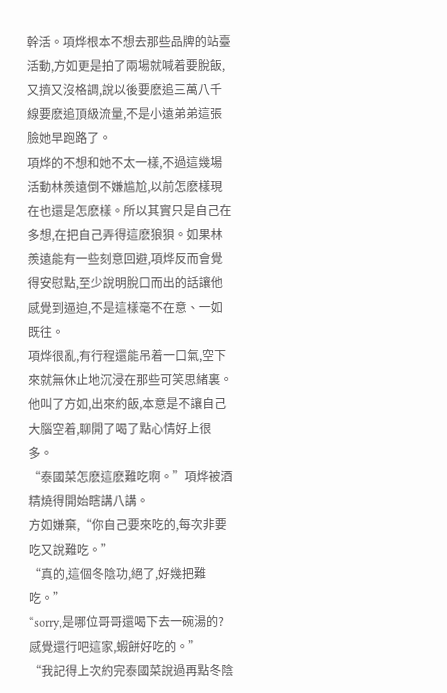幹活。項烨根本不想去那些品牌的站臺活動,方如更是拍了兩場就喊着要脫飯,又擠又沒格調,說以後要麽追三萬八千線要麽追頂級流量,不是小遠弟弟這張臉她早跑路了。
項烨的不想和她不太一樣,不過這幾場活動林羨遠倒不嫌尴尬,以前怎麽樣現在也還是怎麽樣。所以其實只是自己在多想,在把自己弄得這麽狼狽。如果林羨遠能有一些刻意回避,項烨反而會覺得安慰點,至少說明脫口而出的話讓他感覺到逼迫,不是這樣毫不在意、一如既往。
項烨很亂,有行程還能吊着一口氣,空下來就無休止地沉浸在那些可笑思緒裏。他叫了方如,出來約飯,本意是不讓自己大腦空着,聊開了喝了點心情好上很多。
“泰國菜怎麽這麽難吃啊。”項烨被酒精燒得開始瞎講八講。
方如嫌棄,“你自己要來吃的,每次非要吃又說難吃。”
“真的,這個冬陰功,絕了,好幾把難吃。”
“sorry,是哪位哥哥還喝下去一碗湯的?感覺還行吧這家,蝦餅好吃的。”
“我記得上次約完泰國菜說過再點冬陰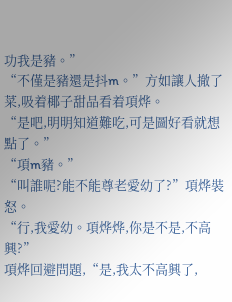功我是豬。”
“不僅是豬還是抖m。”方如讓人撤了菜,吸着椰子甜品看着項烨。
“是吧,明明知道難吃,可是圖好看就想點了。”
“項m豬。”
“叫誰呢?能不能尊老愛幼了?”項烨裝怒。
“行,我愛幼。項烨烨,你是不是,不高興?”
項烨回避問題,“是,我太不高興了,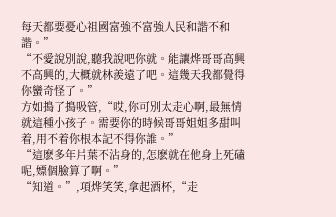每天都要憂心祖國富強不富強人民和諧不和諧。”
“不愛說別說,聽我說吧你就。能讓烨哥哥高興不高興的,大概就林羨遠了吧。這幾天我都覺得你蠻奇怪了。”
方如搗了搗吸管,“哎,你可別太走心啊,最無情就這種小孩子。需要你的時候哥哥姐姐多甜叫着,用不着你根本記不得你誰。”
“這麽多年片葉不沾身的,怎麽就在他身上死磕呢,嫖個臉算了啊。”
“知道。”,項烨笑笑,拿起酒杯,“走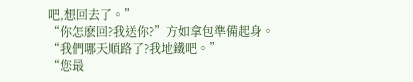吧,想回去了。”
“你怎麽回?我送你?”方如拿包準備起身。
“我們哪天順路了?我地鐵吧。”
“您最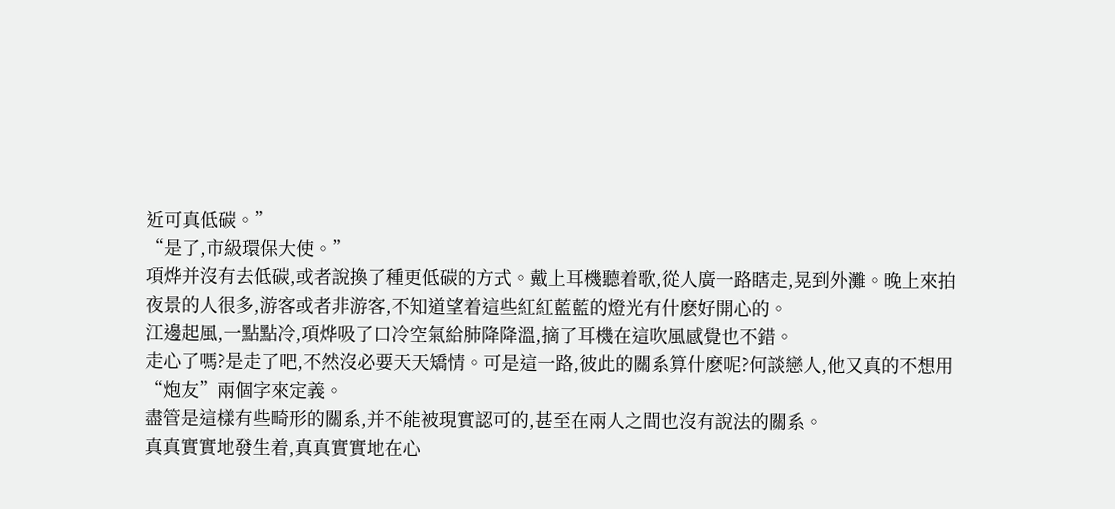近可真低碳。”
“是了,市級環保大使。”
項烨并沒有去低碳,或者說換了種更低碳的方式。戴上耳機聽着歌,從人廣一路瞎走,晃到外灘。晚上來拍夜景的人很多,游客或者非游客,不知道望着這些紅紅藍藍的燈光有什麽好開心的。
江邊起風,一點點冷,項烨吸了口冷空氣給肺降降溫,摘了耳機在這吹風感覺也不錯。
走心了嗎?是走了吧,不然沒必要天天矯情。可是這一路,彼此的關系算什麽呢?何談戀人,他又真的不想用“炮友”兩個字來定義。
盡管是這樣有些畸形的關系,并不能被現實認可的,甚至在兩人之間也沒有說法的關系。
真真實實地發生着,真真實實地在心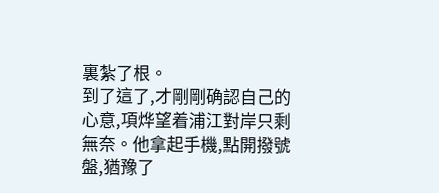裏紮了根。
到了這了,才剛剛确認自己的心意,項烨望着浦江對岸只剩無奈。他拿起手機,點開撥號盤,猶豫了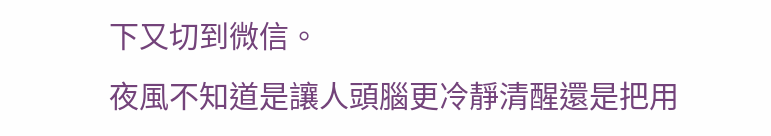下又切到微信。
夜風不知道是讓人頭腦更冷靜清醒還是把用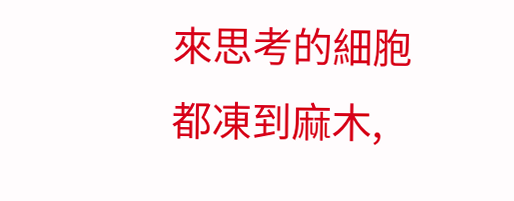來思考的細胞都凍到麻木,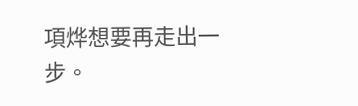項烨想要再走出一步。